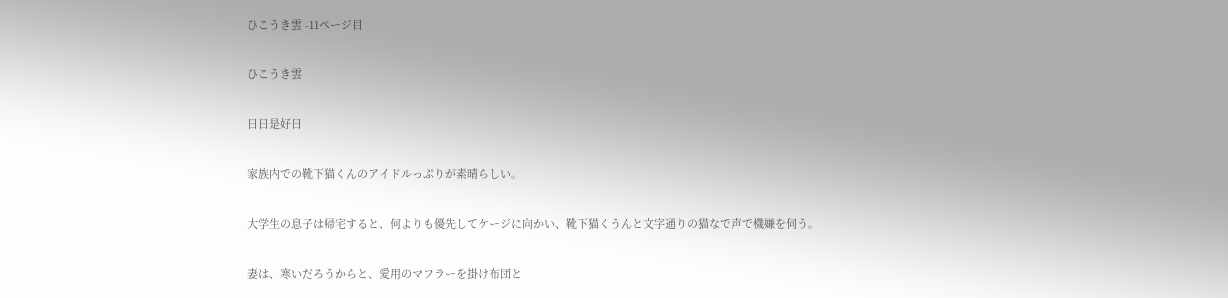ひこうき雲 -11ページ目

ひこうき雲

日日是好日

家族内での靴下猫くんのアイドルっぷりが素晴らしい。

大学生の息子は帰宅すると、何よりも優先してケージに向かい、靴下猫くうんと文字通りの猫なで声で機嫌を伺う。

妻は、寒いだろうからと、愛用のマフラーを掛け布団と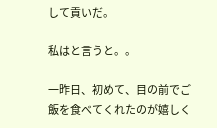して貢いだ。

私はと言うと。。

一昨日、初めて、目の前でご飯を食べてくれたのが嬉しく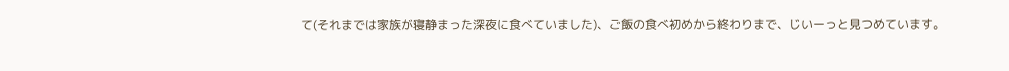て(それまでは家族が寝静まった深夜に食べていました)、ご飯の食べ初めから終わりまで、じいーっと見つめています。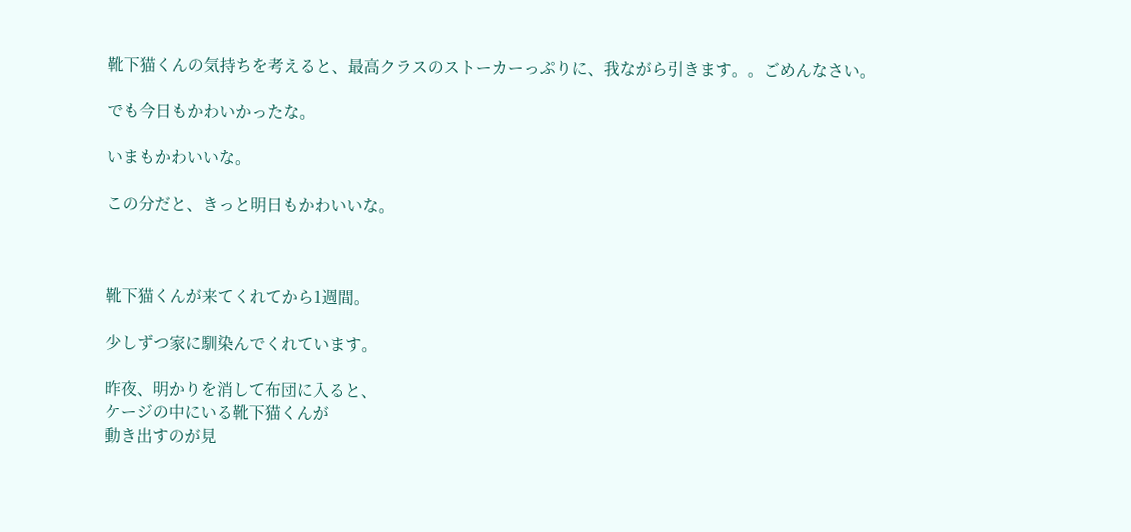靴下猫くんの気持ちを考えると、最高クラスのストーカーっぷりに、我ながら引きます。。ごめんなさい。

でも今日もかわいかったな。

いまもかわいいな。

この分だと、きっと明日もかわいいな。



靴下猫くんが来てくれてから1週間。

少しずつ家に馴染んでくれています。

昨夜、明かりを消して布団に入ると、
ケージの中にいる靴下猫くんが
動き出すのが見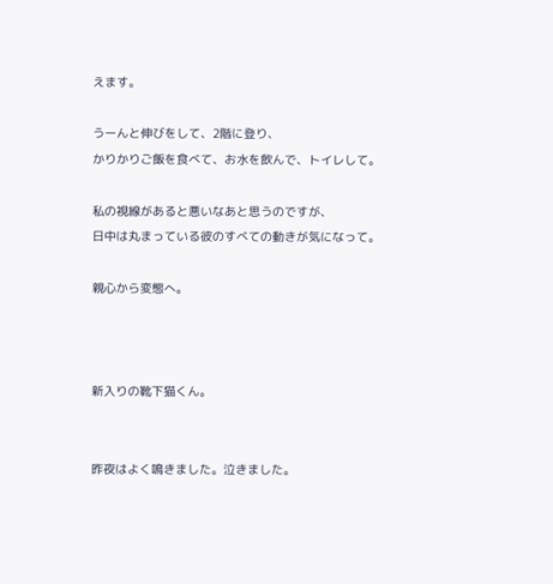えます。

うーんと伸びをして、2階に登り、
かりかりご飯を食べて、お水を飲んで、トイレして。

私の視線があると悪いなあと思うのですが、
日中は丸まっている彼のすべての動きが気になって。

親心から変態へ。



新入りの靴下猫くん。


昨夜はよく鳴きました。泣きました。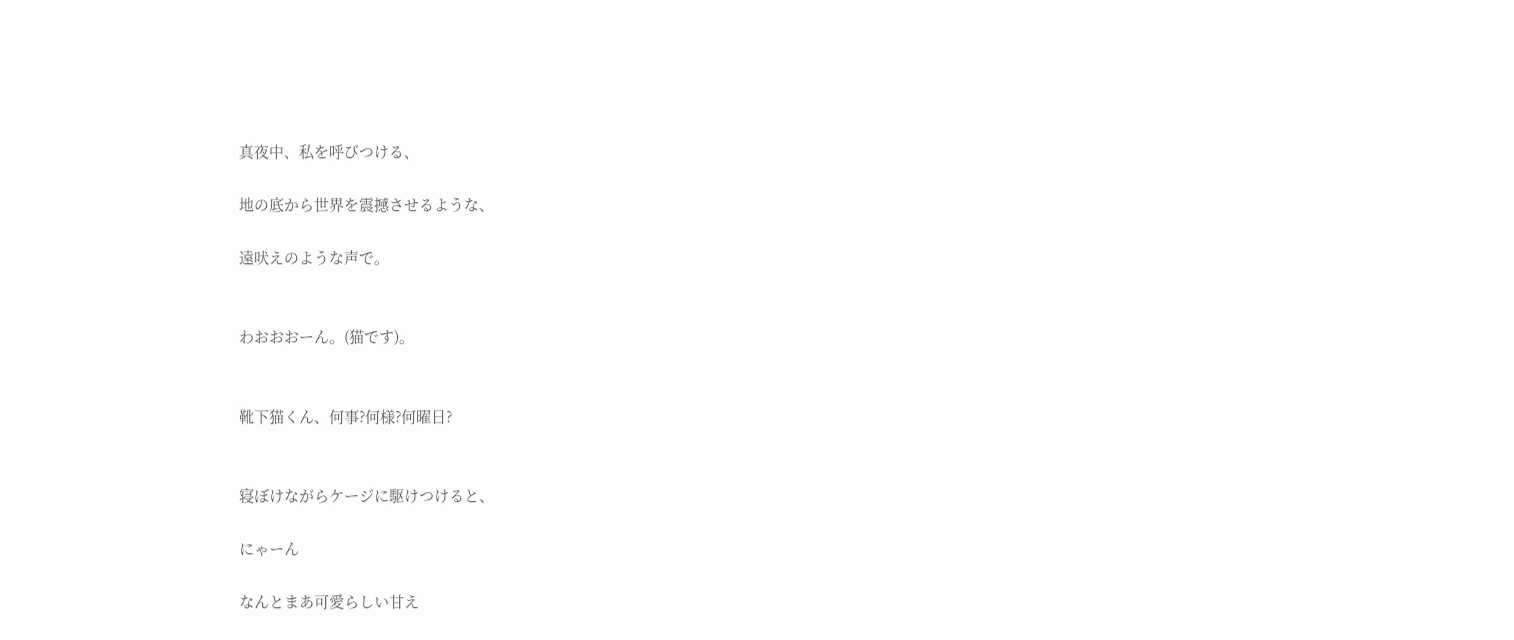真夜中、私を呼びつける、

地の底から世界を震撼させるような、

遠吠えのような声で。


わおおおーん。(猫です)。


靴下猫くん、何事?何様?何曜日?


寝ぼけながらケージに駆けつけると、

にゃーん

なんとまあ可愛らしい甘え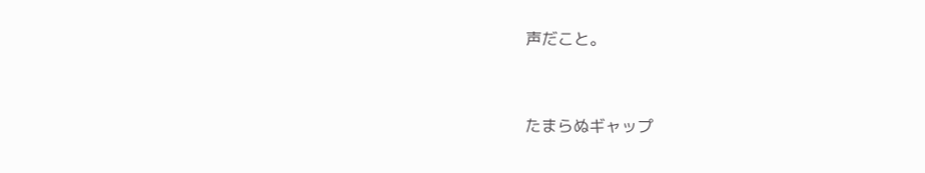声だこと。


たまらぬギャップ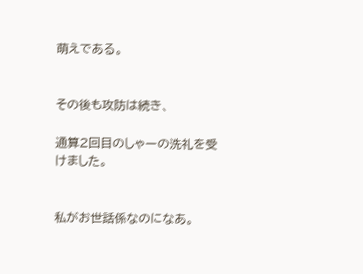萌えである。


その後も攻防は続き、

通算2回目のしゃーの洗礼を受けました。


私がお世話係なのになあ。